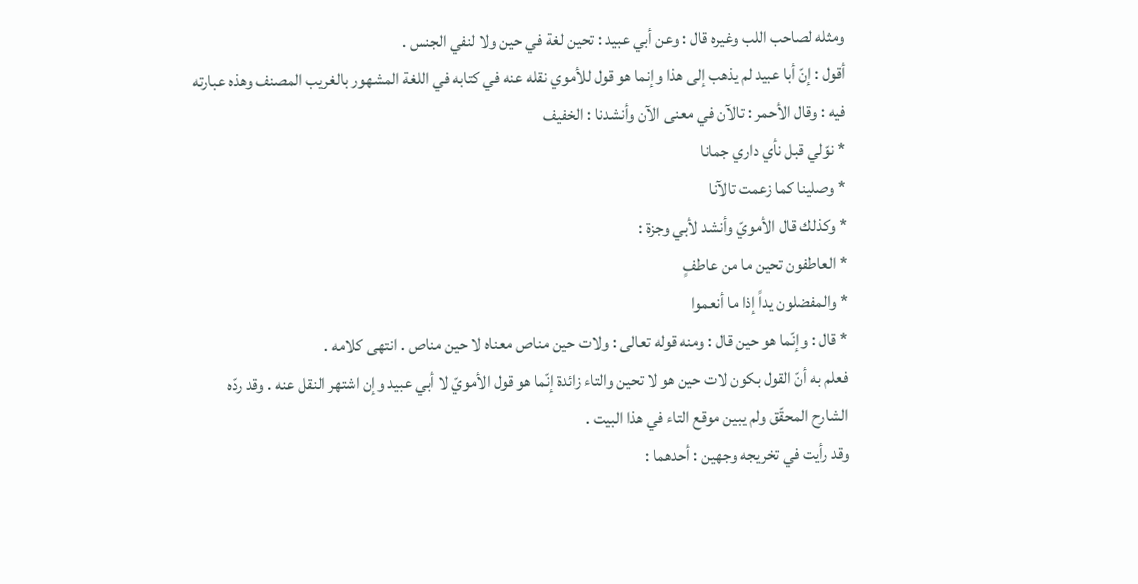ومثله لصاحب اللب وغيره قال : وعن أبي عبيد : تحين لغة في حين ولا لنفي الجنس .
أقول : إنّ أبا عبيد لم يذهب إلى هذا وإنما هو قول للأموي نقله عنه في كتابه في اللغة المشهور بالغريب المصنف وهذه عبارته فيه : وقال الأحمر : تالآن في معنى الآن وأنشدنا : الخفيف
* نوّلي قبل نأي داري جمانا
* وصلينا كما زعمت تالآنا
* وكذلك قال الأمويّ وأنشد لأبي وجزة :
* العاطفون تحين ما من عاطفٍ
* والمفضلون يداً إذا ما أنعموا
* قال : وإنّما هو حين قال : ومنه قوله تعالى : ولات حين مناص معناه لا حين مناص . انتهى كلامه .
فعلم به أنّ القول بكون لات حين هو لا تحين والتاء زائدة إنّما هو قول الأمويّ لا أبي عبيد وإن اشتهر النقل عنه . وقد ردّه الشارح المحقّق ولم يبين موقع التاء في هذا البيت .
وقد رأيت في تخريجه وجهين : أحدهما :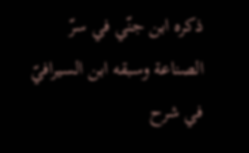ذكره ابن جنّي في سرّ الصناعة وسبقه ابن السيرافيّ في شرح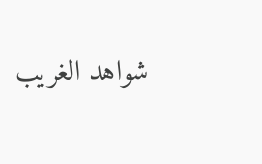شواهد الغريب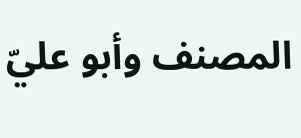المصنف وأبو عليّ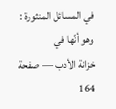في المسائل المنثورة : وهو أنّها في
خزانة الأدب — صفحة 164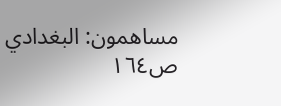مساهمون: البغدادي
ص١٦٤